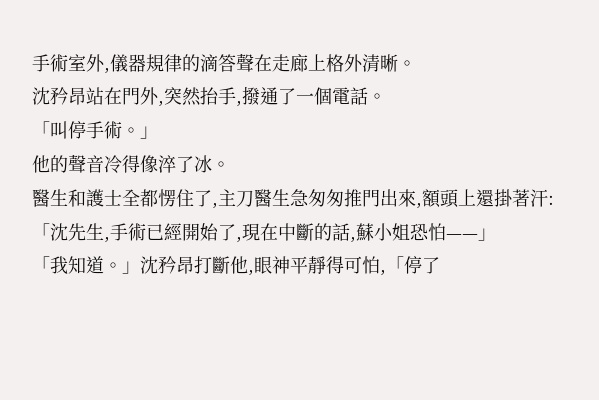手術室外,儀器規律的滴答聲在走廊上格外清晰。
沈矜昂站在門外,突然抬手,撥通了一個電話。
「叫停手術。」
他的聲音冷得像淬了冰。
醫生和護士全都愣住了,主刀醫生急匆匆推門出來,額頭上還掛著汗:
「沈先生,手術已經開始了,現在中斷的話,蘇小姐恐怕——」
「我知道。」沈矜昂打斷他,眼神平靜得可怕,「停了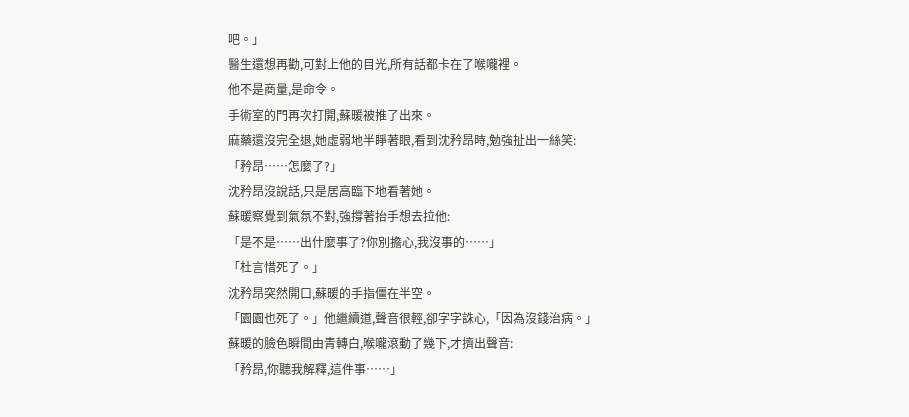吧。」
醫生還想再勸,可對上他的目光,所有話都卡在了喉嚨裡。
他不是商量,是命令。
手術室的門再次打開,蘇暖被推了出來。
麻藥還沒完全退,她虛弱地半睜著眼,看到沈矜昂時,勉強扯出一絲笑:
「矜昂……怎麼了?」
沈矜昂沒說話,只是居高臨下地看著她。
蘇暖察覺到氣氛不對,強撐著抬手想去拉他:
「是不是……出什麼事了?你別擔心,我沒事的……」
「杜言惜死了。」
沈矜昂突然開口,蘇暖的手指僵在半空。
「園園也死了。」他繼續道,聲音很輕,卻字字誅心,「因為沒錢治病。」
蘇暖的臉色瞬間由青轉白,喉嚨滾動了幾下,才擠出聲音:
「矜昂,你聽我解釋,這件事……」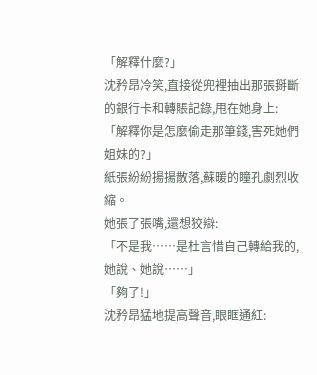「解釋什麼?」
沈矜昂冷笑,直接從兜裡抽出那張掰斷的銀行卡和轉賬記錄,甩在她身上:
「解釋你是怎麼偷走那筆錢,害死她們姐妹的?」
紙張紛紛揚揚散落,蘇暖的瞳孔劇烈收縮。
她張了張嘴,還想狡辯:
「不是我……是杜言惜自己轉給我的,她說、她說……」
「夠了!」
沈矜昂猛地提高聲音,眼眶通紅: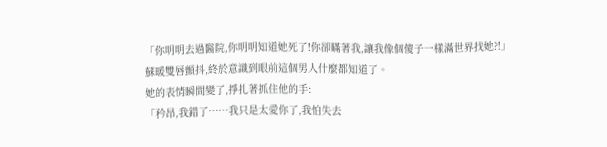「你明明去過醫院,你明明知道她死了!你卻瞞著我,讓我像個傻子一樣滿世界找她?!」
蘇暖雙唇顫抖,終於意識到眼前這個男人什麼都知道了。
她的表情瞬間變了,掙扎著抓住他的手:
「矜昂,我錯了……我只是太愛你了,我怕失去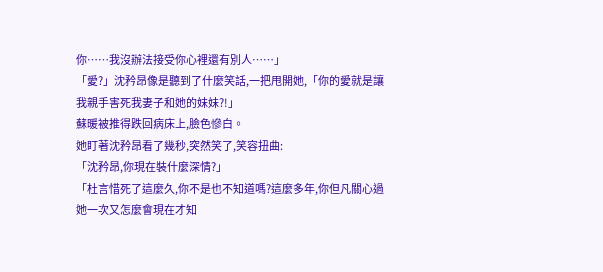你……我沒辦法接受你心裡還有別人……」
「愛?」沈矜昂像是聽到了什麼笑話,一把甩開她,「你的愛就是讓我親手害死我妻子和她的妹妹?!」
蘇暖被推得跌回病床上,臉色慘白。
她盯著沈矜昂看了幾秒,突然笑了,笑容扭曲:
「沈矜昂,你現在裝什麼深情?」
「杜言惜死了這麼久,你不是也不知道嗎?這麼多年,你但凡關心過她一次又怎麼會現在才知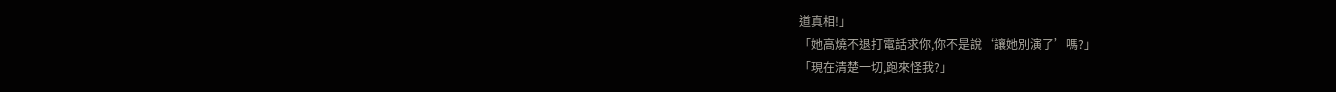道真相!」
「她高燒不退打電話求你,你不是說‘讓她別演了’嗎?」
「現在清楚一切,跑來怪我?」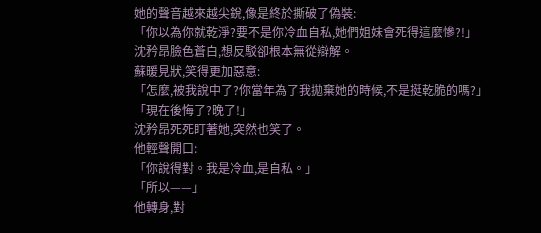她的聲音越來越尖銳,像是終於撕破了偽裝:
「你以為你就乾淨?要不是你冷血自私,她們姐妹會死得這麼慘?!」
沈矜昂臉色蒼白,想反駁卻根本無從辯解。
蘇暖見狀,笑得更加惡意:
「怎麼,被我說中了?你當年為了我拋棄她的時候,不是挺乾脆的嗎?」
「現在後悔了?晚了!」
沈矜昂死死盯著她,突然也笑了。
他輕聲開口:
「你說得對。我是冷血,是自私。」
「所以——」
他轉身,對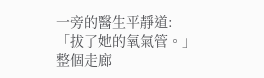一旁的醫生平靜道:
「拔了她的氧氣管。」
整個走廊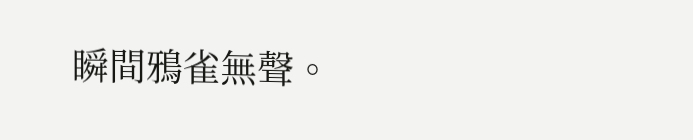瞬間鴉雀無聲。